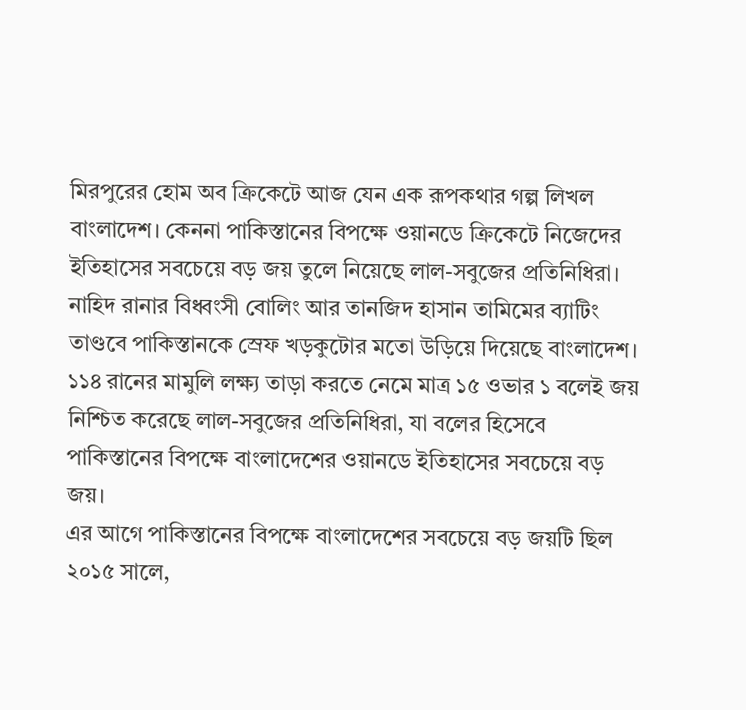মিরপুরের হোম অব ক্রিকেটে আজ যেন এক রূপকথার গল্প লিখল বাংলাদেশ। কেননা পাকিস্তানের বিপক্ষে ওয়ানডে ক্রিকেটে নিজেদের ইতিহাসের সবচেয়ে বড় জয় তুলে নিয়েছে লাল-সবুজের প্রতিনিধিরা। নাহিদ রানার বিধ্বংসী বোলিং আর তানজিদ হাসান তামিমের ব্যাটিং তাণ্ডবে পাকিস্তানকে স্রেফ খড়কুটোর মতো উড়িয়ে দিয়েছে বাংলাদেশ। ১১৪ রানের মামুলি লক্ষ্য তাড়া করতে নেমে মাত্র ১৫ ওভার ১ বলেই জয় নিশ্চিত করেছে লাল-সবুজের প্রতিনিধিরা, যা বলের হিসেবে পাকিস্তানের বিপক্ষে বাংলাদেশের ওয়ানডে ইতিহাসের সবচেয়ে বড় জয়।
এর আগে পাকিস্তানের বিপক্ষে বাংলাদেশের সবচেয়ে বড় জয়টি ছিল ২০১৫ সালে,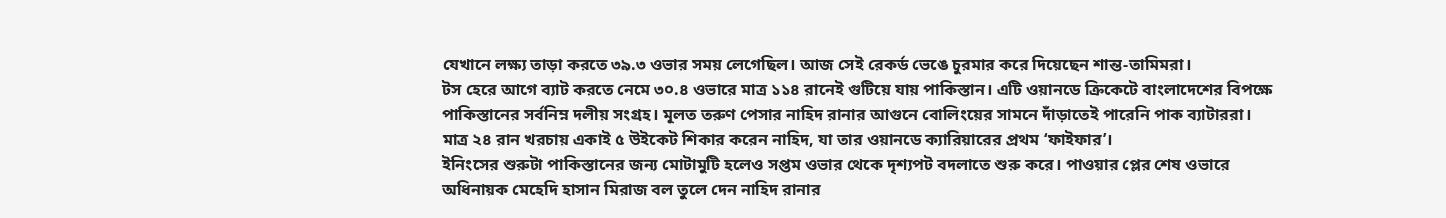যেখানে লক্ষ্য তাড়া করতে ৩৯.৩ ওভার সময় লেগেছিল। আজ সেই রেকর্ড ভেঙে চুরমার করে দিয়েছেন শান্ত-তামিমরা।
টস হেরে আগে ব্যাট করতে নেমে ৩০.৪ ওভারে মাত্র ১১৪ রানেই গুটিয়ে যায় পাকিস্তান। এটি ওয়ানডে ক্রিকেটে বাংলাদেশের বিপক্ষে পাকিস্তানের সর্বনিম্ন দলীয় সংগ্রহ। মূলত তরুণ পেসার নাহিদ রানার আগুনে বোলিংয়ের সামনে দাঁড়াতেই পারেনি পাক ব্যাটাররা। মাত্র ২৪ রান খরচায় একাই ৫ উইকেট শিকার করেন নাহিদ, যা তার ওয়ানডে ক্যারিয়ারের প্রথম ‘ফাইফার’।
ইনিংসের শুরুটা পাকিস্তানের জন্য মোটামুটি হলেও সপ্তম ওভার থেকে দৃশ্যপট বদলাতে শুরু করে। পাওয়ার প্লের শেষ ওভারে অধিনায়ক মেহেদি হাসান মিরাজ বল তুলে দেন নাহিদ রানার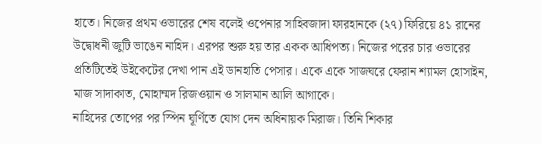হাতে। নিজের প্রথম ওভারের শেষ বলেই ওপেনার সাহিবজাদা ফারহানকে (২৭) ফিরিয়ে ৪১ রানের উদ্বোধনী জুটি ভাঙেন নাহিদ। এরপর শুরু হয় তার একক আধিপত্য। নিজের পরের চার ওভারের প্রতিটিতেই উইকেটের দেখা পান এই ডানহাতি পেসার। একে একে সাজঘরে ফেরান শ্যামল হোসাইন, মাজ সাদাকাত, মোহাম্মদ রিজওয়ান ও সালমান আলি আগাকে।
নাহিদের তোপের পর স্পিন ঘূর্ণিতে যোগ দেন অধিনায়ক মিরাজ। তিনি শিকার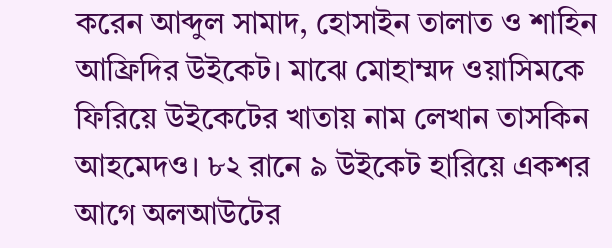করেন আব্দুল সামাদ, হোসাইন তালাত ও শাহিন আফ্রিদির উইকেট। মাঝে মোহাম্মদ ওয়াসিমকে ফিরিয়ে উইকেটের খাতায় নাম লেখান তাসকিন আহমেদও। ৮২ রানে ৯ উইকেট হারিয়ে একশর আগে অলআউটের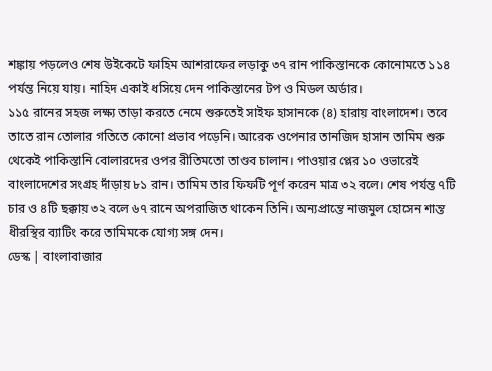শঙ্কায় পড়লেও শেষ উইকেটে ফাহিম আশরাফের লড়াকু ৩৭ রান পাকিস্তানকে কোনোমতে ১১৪ পর্যন্ত নিয়ে যায়। নাহিদ একাই ধসিয়ে দেন পাকিস্তানের টপ ও মিডল অর্ডার।
১১৫ রানের সহজ লক্ষ্য তাড়া করতে নেমে শুরুতেই সাইফ হাসানকে (৪) হারায় বাংলাদেশ। তবে তাতে রান তোলার গতিতে কোনো প্রভাব পড়েনি। আরেক ওপেনার তানজিদ হাসান তামিম শুরু থেকেই পাকিস্তানি বোলারদের ওপর রীতিমতো তাণ্ডব চালান। পাওয়ার প্লের ১০ ওভারেই বাংলাদেশের সংগ্রহ দাঁড়ায় ৮১ রান। তামিম তার ফিফটি পূর্ণ করেন মাত্র ৩২ বলে। শেষ পর্যন্ত ৭টি চার ও ৪টি ছক্কায় ৩২ বলে ৬৭ রানে অপরাজিত থাকেন তিনি। অন্যপ্রান্তে নাজমুল হোসেন শান্ত ধীরস্থির ব্যাটিং করে তামিমকে যোগ্য সঙ্গ দেন।
ডেস্ক | বাংলাবাজার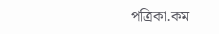পত্রিকা.কম